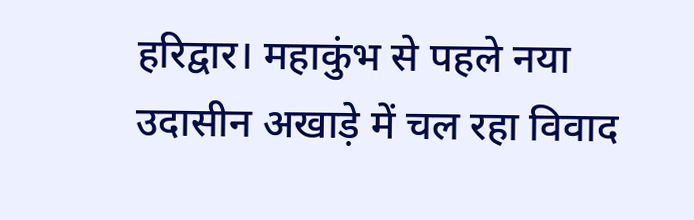हरिद्वार। महाकुंभ से पहले नया उदासीन अखाड़े में चल रहा विवाद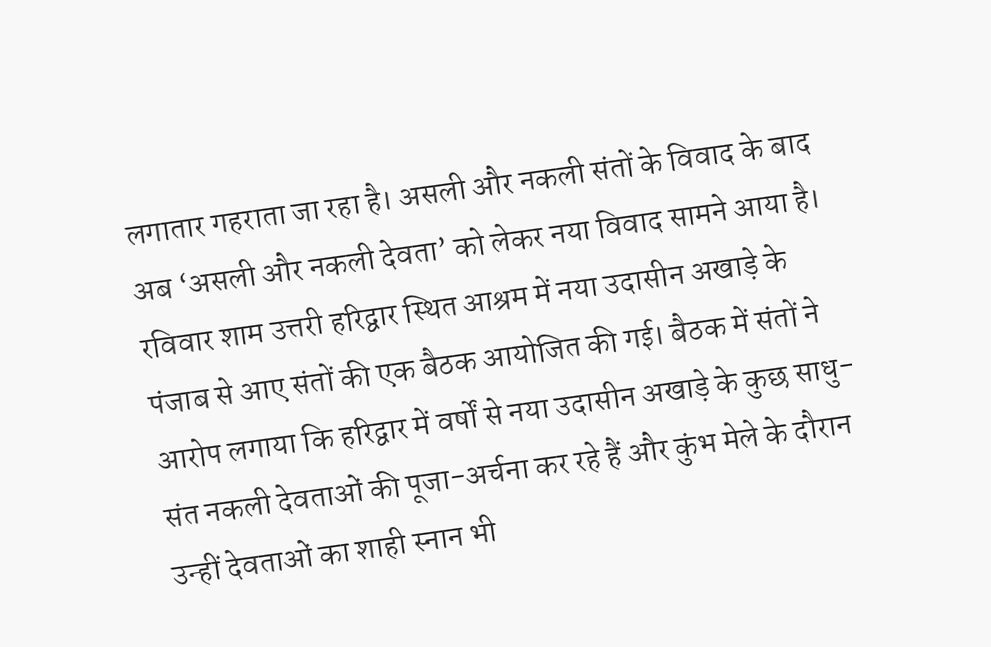लगातार गहराता जा रहा है। असली और नकली संतों के विवाद के बाद अब ‘असली और नकली देवता’ को लेकर नया विवाद सामने आया है।
रविवार शाम उत्तरी हरिद्वार स्थित आश्रम में नया उदासीन अखाड़े के पंजाब से आए संतों की एक बैठक आयोजित की गई। बैठक में संतों ने आरोप लगाया कि हरिद्वार में वर्षों से नया उदासीन अखाड़े के कुछ साधु-संत नकली देवताओं की पूजा-अर्चना कर रहे हैं और कुंभ मेले के दौरान उन्हीं देवताओं का शाही स्नान भी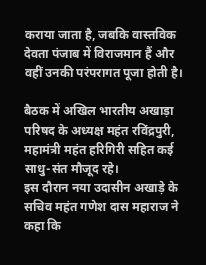कराया जाता है, जबकि वास्तविक देवता पंजाब में विराजमान हैं और वहीं उनकी परंपरागत पूजा होती है।

बैठक में अखिल भारतीय अखाड़ा परिषद के अध्यक्ष महंत रविंद्रपुरी, महामंत्री महंत हरिगिरी सहित कई साधु-संत मौजूद रहे।
इस दौरान नया उदासीन अखाड़े के सचिव महंत गणेश दास महाराज ने कहा कि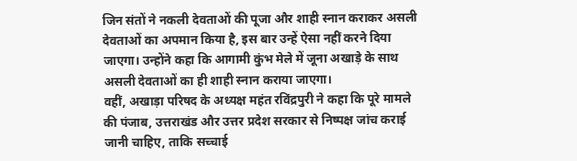जिन संतों ने नकली देवताओं की पूजा और शाही स्नान कराकर असली देवताओं का अपमान किया है, इस बार उन्हें ऐसा नहीं करने दिया जाएगा। उन्होंने कहा कि आगामी कुंभ मेले में जूना अखाड़े के साथ असली देवताओं का ही शाही स्नान कराया जाएगा।
वहीं, अखाड़ा परिषद के अध्यक्ष महंत रविंद्रपुरी ने कहा कि पूरे मामले की पंजाब, उत्तराखंड और उत्तर प्रदेश सरकार से निष्पक्ष जांच कराई जानी चाहिए, ताकि सच्चाई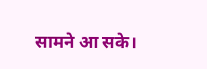सामने आ सके।